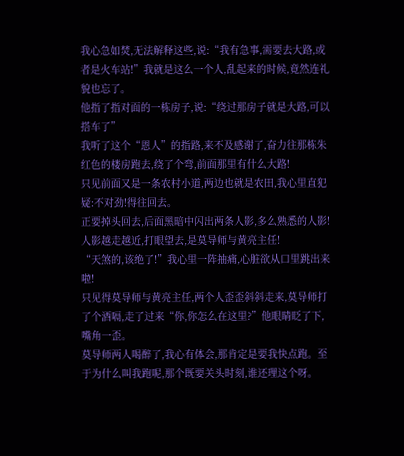我心急如焚,无法解释这些,说:“我有急事,需要去大路,或者是火车站!”我就是这么一个人,乱起来的时候,竟然连礼貌也忘了。
他指了指对面的一栋房子,说:“绕过那房子就是大路,可以搭车了”
我听了这个“恩人”的指路,来不及感谢了,奋力往那栋朱红色的楼房跑去,绕了个弯,前面那里有什么大路!
只见前面又是一条农村小道,两边也就是农田,我心里直犯疑:不对劲!得往回去。
正要掉头回去,后面黑暗中闪出两条人影,多么熟悉的人影!
人影越走越近,打眼望去,是莫导师与黄亮主任!
“天煞的,该绝了!”我心里一阵抽痛,心脏欲从口里跳出来啦!
只见得莫导师与黄亮主任,两个人歪歪斜斜走来,莫导师打了个酒嗝,走了过来“你,你怎么在这里?”他眼睛眨了下,嘴角一歪。
莫导师两人喝醉了,我心有体会,那肯定是要我快点跑。至于为什么叫我跑呢,那个既要关头时刻,谁还理这个呀。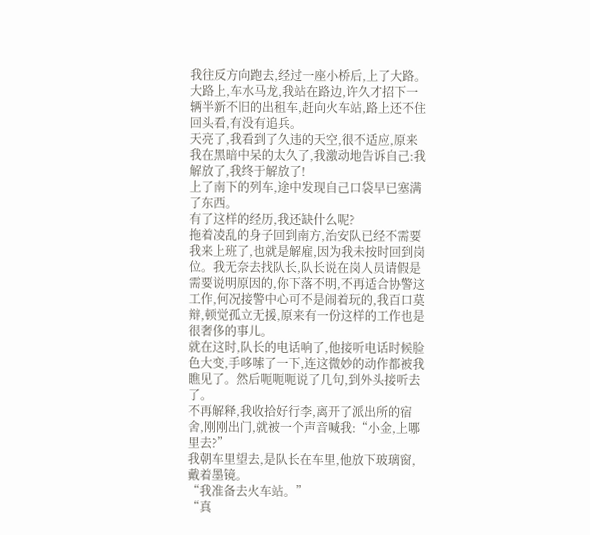我往反方向跑去,经过一座小桥后,上了大路。
大路上,车水马龙,我站在路边,许久才招下一辆半新不旧的出租车,赶向火车站,路上还不住回头看,有没有追兵。
天亮了,我看到了久违的天空,很不适应,原来我在黑暗中呆的太久了,我激动地告诉自己:我解放了,我终于解放了!
上了南下的列车,途中发现自己口袋早已塞满了东西。
有了这样的经历,我还缺什么呢?
拖着凌乱的身子回到南方,治安队已经不需要我来上班了,也就是解雇,因为我未按时回到岗位。我无奈去找队长,队长说在岗人员请假是需要说明原因的,你下落不明,不再适合协警这工作,何况接警中心可不是闹着玩的,我百口莫辩,顿觉孤立无援,原来有一份这样的工作也是很奢侈的事儿。
就在这时,队长的电话响了,他接听电话时候脸色大变,手哆嗦了一下,连这微妙的动作都被我瞧见了。然后呃呃呃说了几句,到外头接听去了。
不再解释,我收拾好行李,离开了派出所的宿舍,刚刚出门,就被一个声音喊我:“小金,上哪里去?”
我朝车里望去,是队长在车里,他放下玻璃窗,戴着墨镜。
“我准备去火车站。”
“真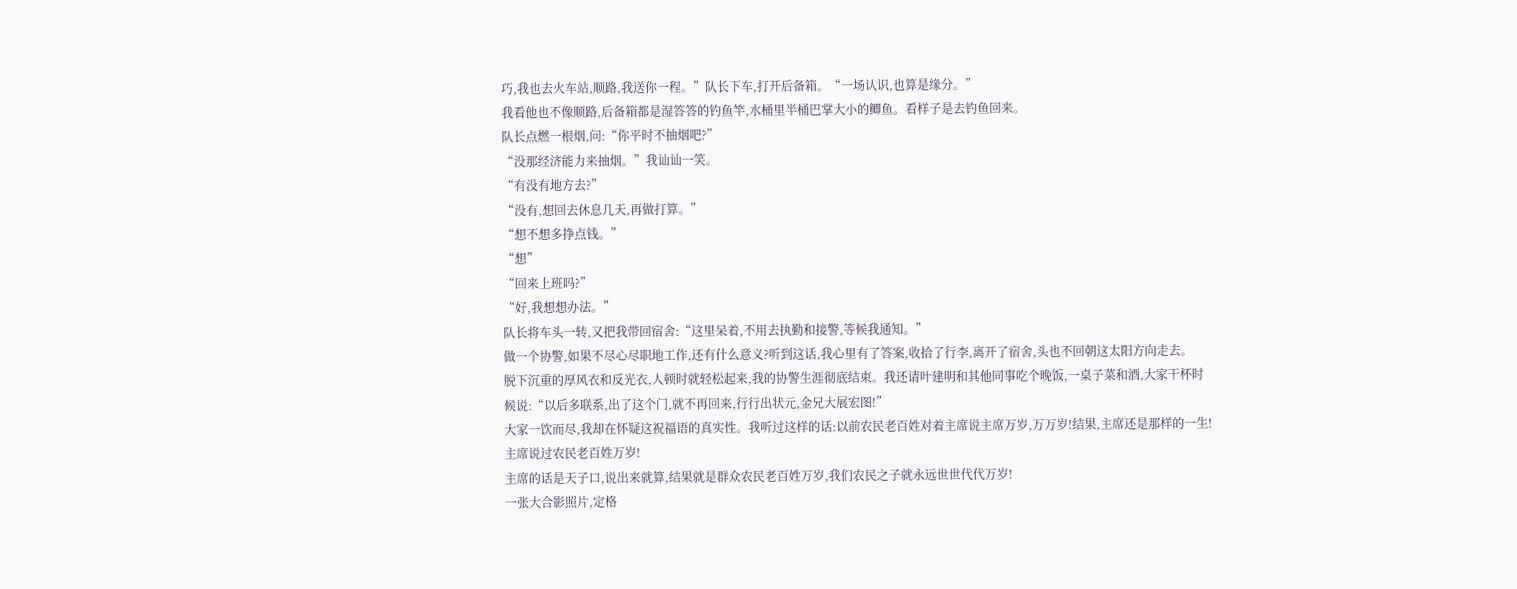巧,我也去火车站,顺路,我送你一程。”队长下车,打开后备箱。“一场认识,也算是缘分。”
我看他也不像顺路,后备箱都是湿答答的钓鱼竿,水桶里半桶巴掌大小的鲫鱼。看样子是去钓鱼回来。
队长点燃一根烟,问:“你平时不抽烟吧?”
“没那经济能力来抽烟。”我讪讪一笑。
“有没有地方去?”
“没有,想回去休息几天,再做打算。”
“想不想多挣点钱。”
“想”
“回来上班吗?”
“好,我想想办法。”
队长将车头一转,又把我带回宿舍:“这里呆着,不用去执勤和接警,等候我通知。”
做一个协警,如果不尽心尽职地工作,还有什么意义?听到这话,我心里有了答案,收拾了行李,离开了宿舍,头也不回朝这太阳方向走去。
脱下沉重的厚风衣和反光衣,人顿时就轻松起来,我的协警生涯彻底结束。我还请叶建明和其他同事吃个晚饭,一桌子菜和酒,大家干杯时候说:“以后多联系,出了这个门,就不再回来,行行出状元,金兄大展宏图!”
大家一饮而尽,我却在怀疑这祝福语的真实性。我听过这样的话:以前农民老百姓对着主席说主席万岁,万万岁!结果,主席还是那样的一生!
主席说过农民老百姓万岁!
主席的话是天子口,说出来就算,结果就是群众农民老百姓万岁,我们农民之子就永远世世代代万岁!
一张大合影照片,定格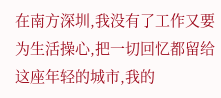在南方深圳,我没有了工作又要为生活操心,把一切回忆都留给这座年轻的城市,我的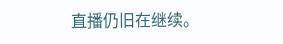直播仍旧在继续。